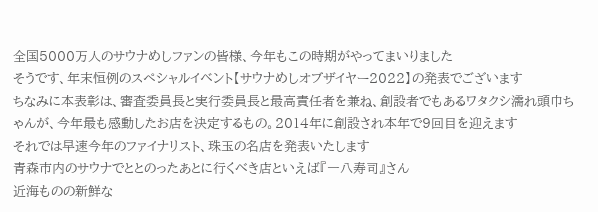全国5000万人のサウナめしファンの皆様、今年もこの時期がやってまいりました
そうです、年末恒例のスペシャルイベント【サウナめしオブザイヤー2022】の発表でございます
ちなみに本表彰は、審査委員長と実行委員長と最高責任者を兼ね、創設者でもあるワタクシ濡れ頭巾ちゃんが、今年最も感動したお店を決定するもの。2014年に創設され本年で9回目を迎えます
それでは早速今年のファイナリスト、珠玉の名店を発表いたします
青森市内のサウナでととのったあとに行くべき店といえば『一八寿司』さん
近海ものの新鮮な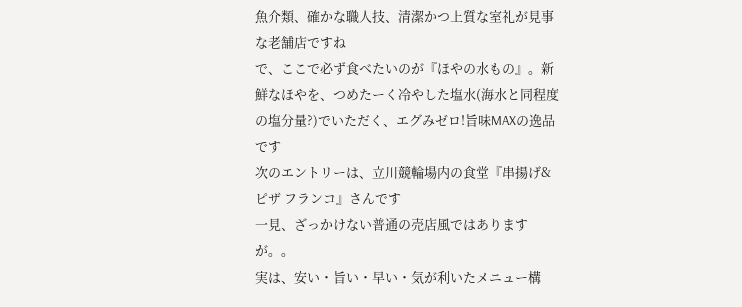魚介類、確かな職人技、清潔かつ上質な室礼が見事な老舗店ですね
で、ここで必ず食べたいのが『ほやの水もの』。新鮮なほやを、つめたーく冷やした塩水(海水と同程度の塩分量?)でいただく、エグみゼロ!旨味MAXの逸品です
次のエントリーは、立川競輪場内の食堂『串揚げ&ピザ フランコ』さんです
一見、ざっかけない普通の売店風ではありますが。。
実は、安い・旨い・早い・気が利いたメニュー構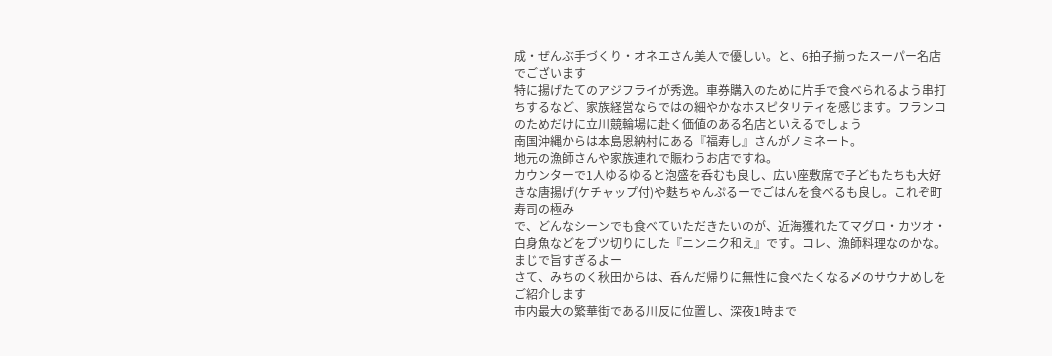成・ぜんぶ手づくり・オネエさん美人で優しい。と、6拍子揃ったスーパー名店でございます
特に揚げたてのアジフライが秀逸。車券購入のために片手で食べられるよう串打ちするなど、家族経営ならではの細やかなホスピタリティを感じます。フランコのためだけに立川競輪場に赴く価値のある名店といえるでしょう
南国沖縄からは本島恩納村にある『福寿し』さんがノミネート。
地元の漁師さんや家族連れで賑わうお店ですね。
カウンターで1人ゆるゆると泡盛を呑むも良し、広い座敷席で子どもたちも大好きな唐揚げ(ケチャップ付)や麩ちゃんぷるーでごはんを食べるも良し。これぞ町寿司の極み
で、どんなシーンでも食べていただきたいのが、近海獲れたてマグロ・カツオ・白身魚などをブツ切りにした『ニンニク和え』です。コレ、漁師料理なのかな。まじで旨すぎるよー
さて、みちのく秋田からは、呑んだ帰りに無性に食べたくなる〆のサウナめしをご紹介します
市内最大の繁華街である川反に位置し、深夜1時まで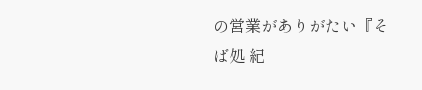の営業がありがたい『そば処 紀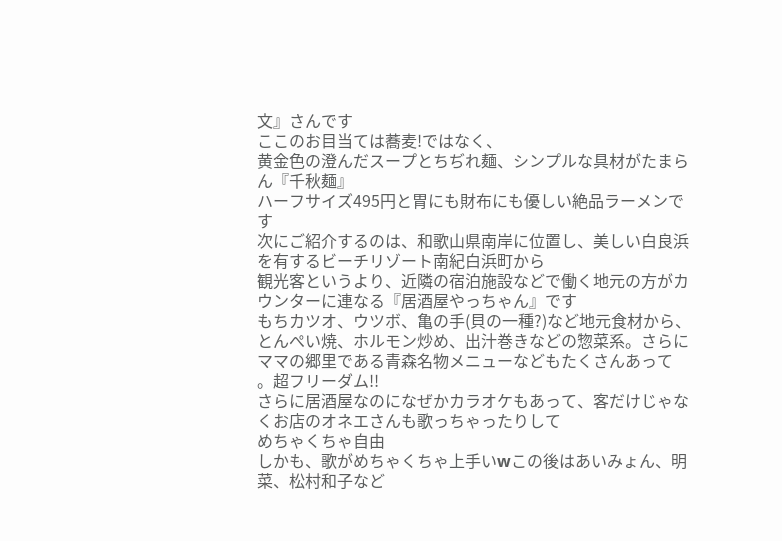文』さんです
ここのお目当ては蕎麦!ではなく、
黄金色の澄んだスープとちぢれ麺、シンプルな具材がたまらん『千秋麺』
ハーフサイズ495円と胃にも財布にも優しい絶品ラーメンです
次にご紹介するのは、和歌山県南岸に位置し、美しい白良浜を有するビーチリゾート南紀白浜町から
観光客というより、近隣の宿泊施設などで働く地元の方がカウンターに連なる『居酒屋やっちゃん』です
もちカツオ、ウツボ、亀の手(貝の一種?)など地元食材から、とんぺい焼、ホルモン炒め、出汁巻きなどの惣菜系。さらにママの郷里である青森名物メニューなどもたくさんあって
。超フリーダム!!
さらに居酒屋なのになぜかカラオケもあって、客だけじゃなくお店のオネエさんも歌っちゃったりして
めちゃくちゃ自由
しかも、歌がめちゃくちゃ上手いwこの後はあいみょん、明菜、松村和子など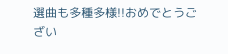選曲も多種多様!!おめでとうござい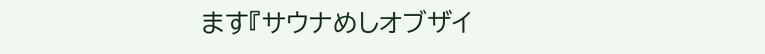ます『サウナめしオブザイ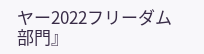ヤー2022フリーダム部門』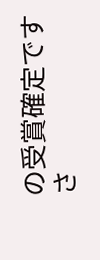の受賞確定です
さ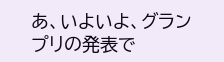あ、いよいよ、グランプリの発表で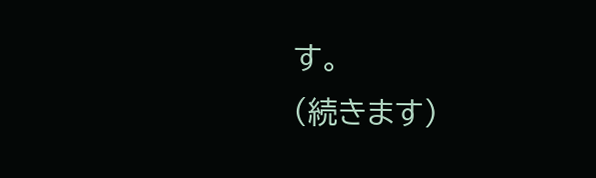す。
(続きます)